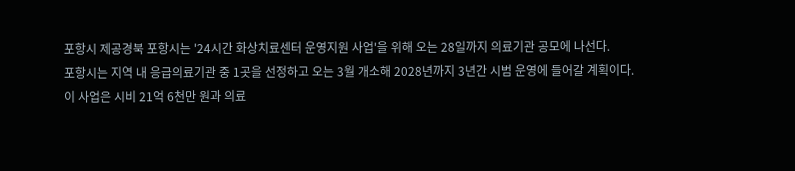포항시 제공경북 포항시는 '24시간 화상치료센터 운영지원 사업'을 위해 오는 28일까지 의료기관 공모에 나선다.
포항시는 지역 내 응급의료기관 중 1곳을 선정하고 오는 3월 개소해 2028년까지 3년간 시범 운영에 들어갈 계획이다.
이 사업은 시비 21억 6천만 원과 의료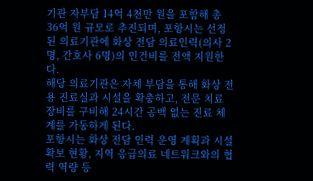기관 자부담 14억 4천만 원을 포함해 총 36억 원 규모로 추진되며, 포항시는 선정된 의료기관에 화상 전담 의료인력(의사 2명, 간호사 6명)의 인건비를 전액 지원한다.
해당 의료기관은 자체 부담을 통해 화상 전용 진료실과 시설을 확충하고, 전문 치료 장비를 구비해 24시간 공백 없는 진료 체계를 가동하게 된다.
포항시는 화상 전담 인력 운영 계획과 시설 확보 현황, 지역 응급의료 네트워크와의 협력 역량 등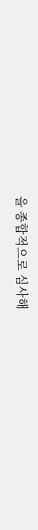을 종합적으로 심사해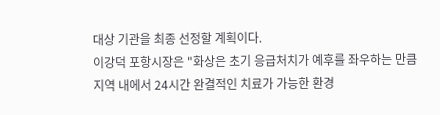대상 기관을 최종 선정할 계획이다.
이강덕 포항시장은 "화상은 초기 응급처치가 예후를 좌우하는 만큼 지역 내에서 24시간 완결적인 치료가 가능한 환경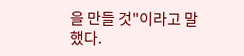을 만들 것"이라고 말했다.